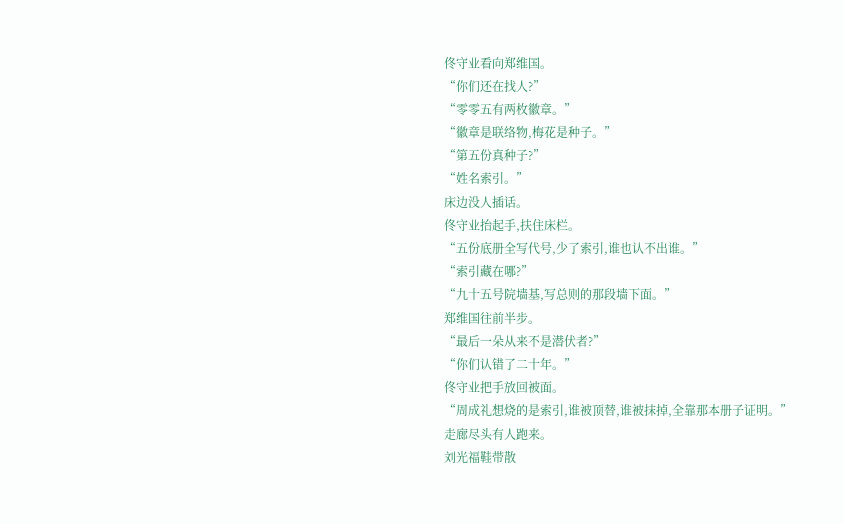佟守业看向郑维国。
“你们还在找人?”
“零零五有两枚徽章。”
“徽章是联络物,梅花是种子。”
“第五份真种子?”
“姓名索引。”
床边没人插话。
佟守业抬起手,扶住床栏。
“五份底册全写代号,少了索引,谁也认不出谁。”
“索引藏在哪?”
“九十五号院墙基,写总则的那段墙下面。”
郑维国往前半步。
“最后一朵从来不是潜伏者?”
“你们认错了二十年。”
佟守业把手放回被面。
“周成礼想烧的是索引,谁被顶替,谁被抹掉,全靠那本册子证明。”
走廊尽头有人跑来。
刘光福鞋带散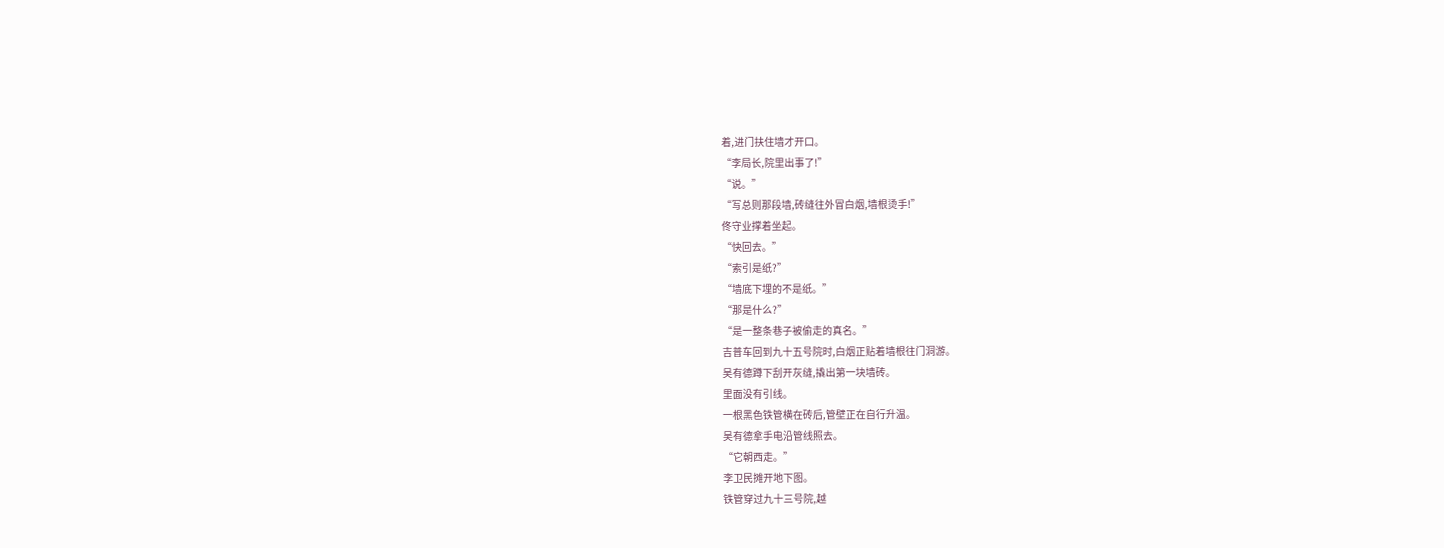着,进门扶住墙才开口。
“李局长,院里出事了!”
“说。”
“写总则那段墙,砖缝往外冒白烟,墙根烫手!”
佟守业撑着坐起。
“快回去。”
“索引是纸?”
“墙底下埋的不是纸。”
“那是什么?”
“是一整条巷子被偷走的真名。”
吉普车回到九十五号院时,白烟正贴着墙根往门洞游。
吴有德蹲下刮开灰缝,撬出第一块墙砖。
里面没有引线。
一根黑色铁管横在砖后,管壁正在自行升温。
吴有德拿手电沿管线照去。
“它朝西走。”
李卫民摊开地下图。
铁管穿过九十三号院,越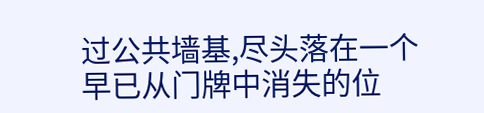过公共墙基,尽头落在一个早已从门牌中消失的位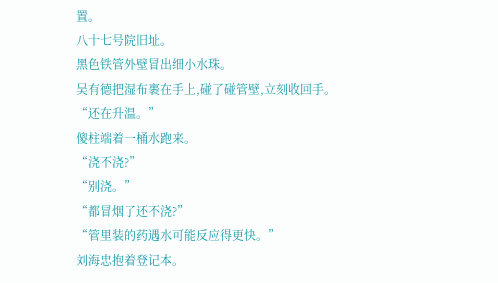置。
八十七号院旧址。
黑色铁管外壁冒出细小水珠。
吴有德把湿布裹在手上,碰了碰管壁,立刻收回手。
“还在升温。”
傻柱端着一桶水跑来。
“浇不浇?”
“别浇。”
“都冒烟了还不浇?”
“管里装的药遇水可能反应得更快。”
刘海忠抱着登记本。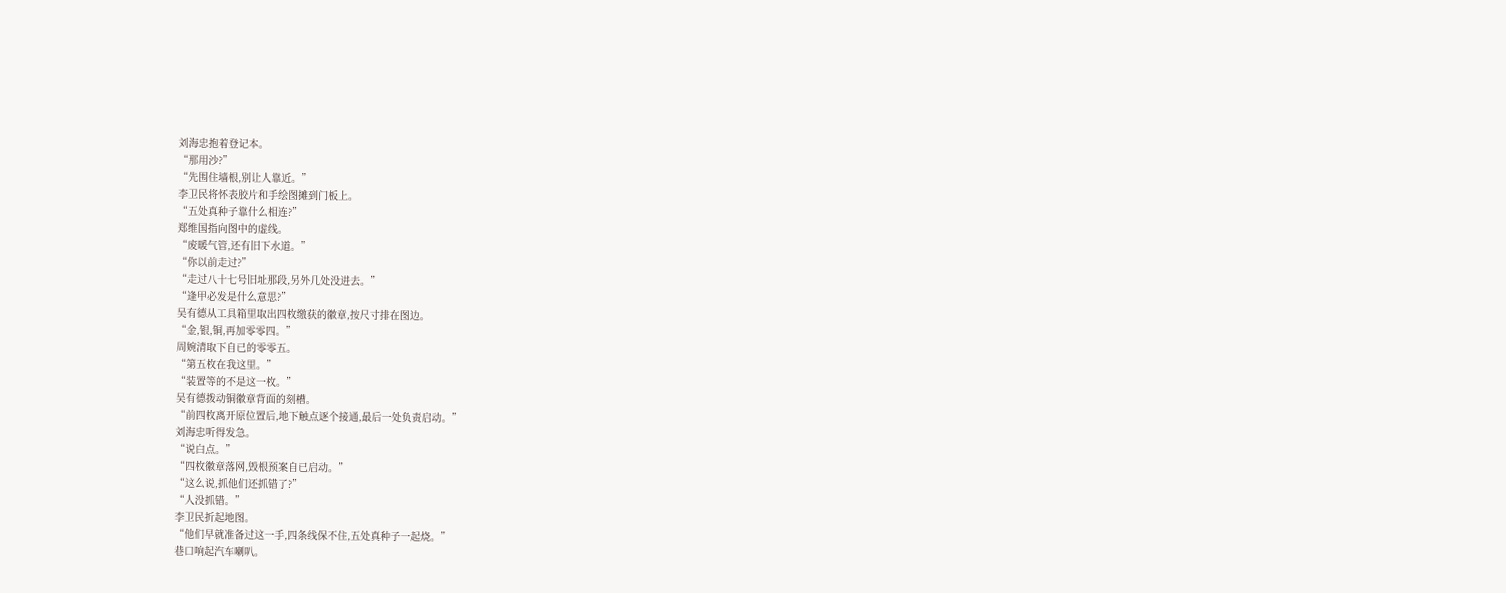刘海忠抱着登记本。
“那用沙?”
“先围住墙根,别让人靠近。”
李卫民将怀表胶片和手绘图摊到门板上。
“五处真种子靠什么相连?”
郑维国指向图中的虚线。
“废暖气管,还有旧下水道。”
“你以前走过?”
“走过八十七号旧址那段,另外几处没进去。”
“逢甲必发是什么意思?”
吴有德从工具箱里取出四枚缴获的徽章,按尺寸排在图边。
“金,银,铜,再加零零四。”
周婉清取下自已的零零五。
“第五枚在我这里。”
“装置等的不是这一枚。”
吴有德拨动铜徽章背面的刻槽。
“前四枚离开原位置后,地下触点逐个接通,最后一处负责启动。”
刘海忠听得发急。
“说白点。”
“四枚徽章落网,毁根预案自已启动。”
“这么说,抓他们还抓错了?”
“人没抓错。”
李卫民折起地图。
“他们早就准备过这一手,四条线保不住,五处真种子一起烧。”
巷口响起汽车喇叭。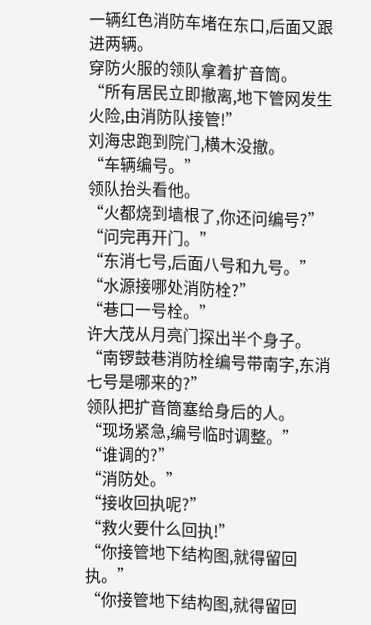一辆红色消防车堵在东口,后面又跟进两辆。
穿防火服的领队拿着扩音筒。
“所有居民立即撤离,地下管网发生火险,由消防队接管!”
刘海忠跑到院门,横木没撤。
“车辆编号。”
领队抬头看他。
“火都烧到墙根了,你还问编号?”
“问完再开门。”
“东消七号,后面八号和九号。”
“水源接哪处消防栓?”
“巷口一号栓。”
许大茂从月亮门探出半个身子。
“南锣鼓巷消防栓编号带南字,东消七号是哪来的?”
领队把扩音筒塞给身后的人。
“现场紧急,编号临时调整。”
“谁调的?”
“消防处。”
“接收回执呢?”
“救火要什么回执!”
“你接管地下结构图,就得留回执。”
“你接管地下结构图,就得留回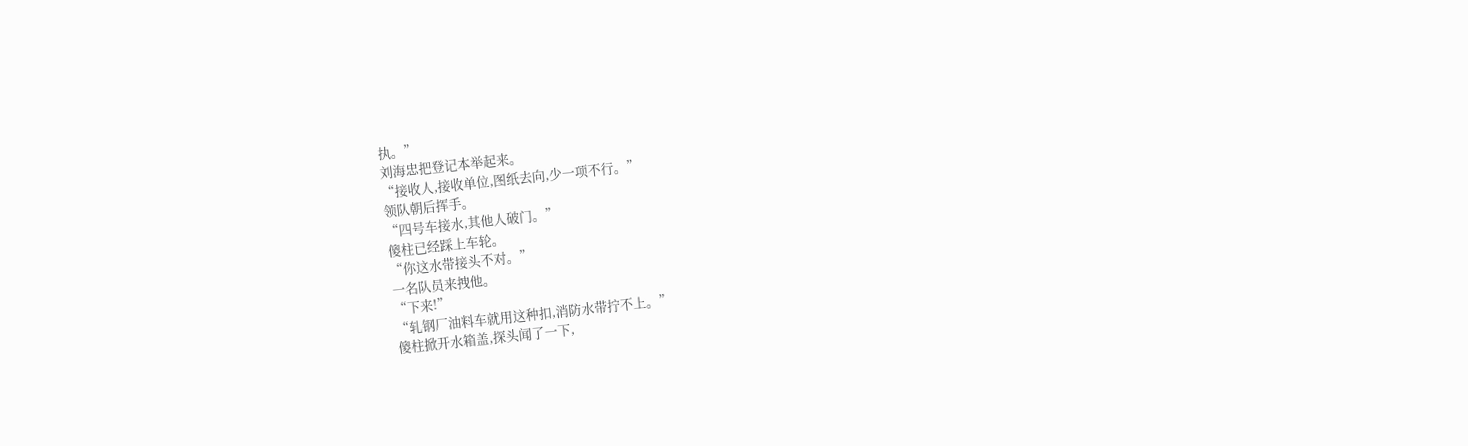执。”
刘海忠把登记本举起来。
“接收人,接收单位,图纸去向,少一项不行。”
领队朝后挥手。
“四号车接水,其他人破门。”
傻柱已经踩上车轮。
“你这水带接头不对。”
一名队员来拽他。
“下来!”
“轧钢厂油料车就用这种扣,消防水带拧不上。”
傻柱掀开水箱盖,探头闻了一下,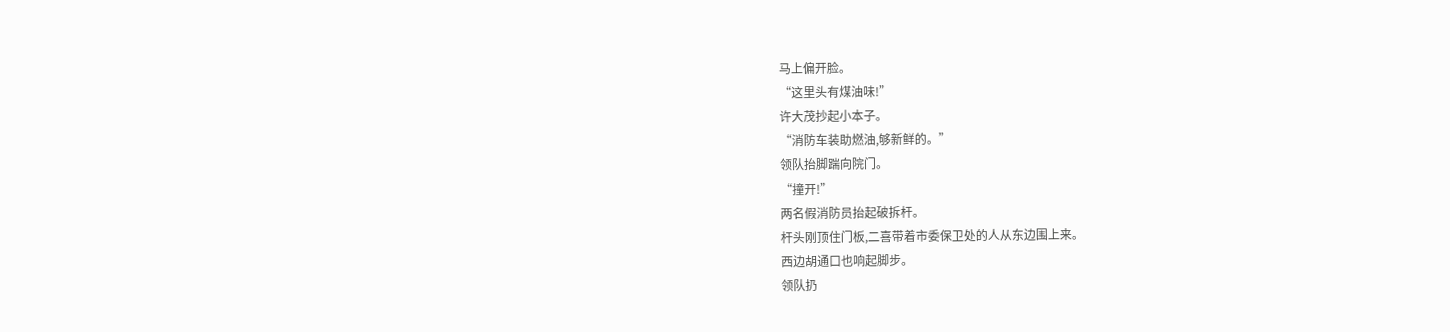马上偏开脸。
“这里头有煤油味!”
许大茂抄起小本子。
“消防车装助燃油,够新鲜的。”
领队抬脚踹向院门。
“撞开!”
两名假消防员抬起破拆杆。
杆头刚顶住门板,二喜带着市委保卫处的人从东边围上来。
西边胡通口也响起脚步。
领队扔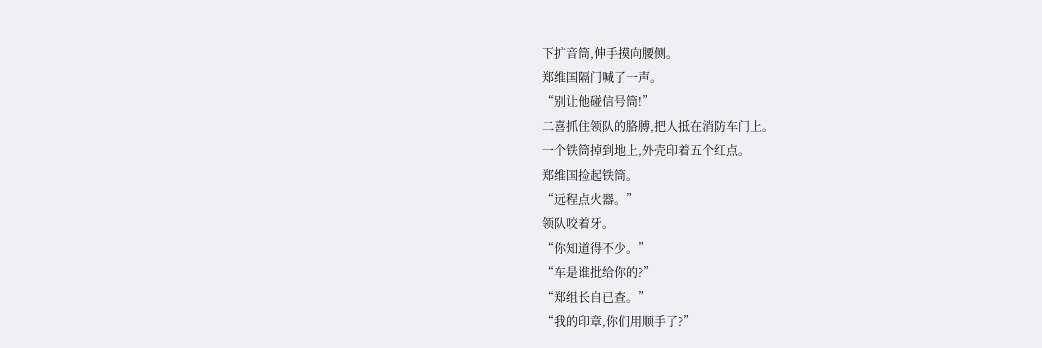下扩音筒,伸手摸向腰侧。
郑维国隔门喊了一声。
“别让他碰信号筒!”
二喜抓住领队的胳膊,把人抵在消防车门上。
一个铁筒掉到地上,外壳印着五个红点。
郑维国捡起铁筒。
“远程点火器。”
领队咬着牙。
“你知道得不少。”
“车是谁批给你的?”
“郑组长自已查。”
“我的印章,你们用顺手了?”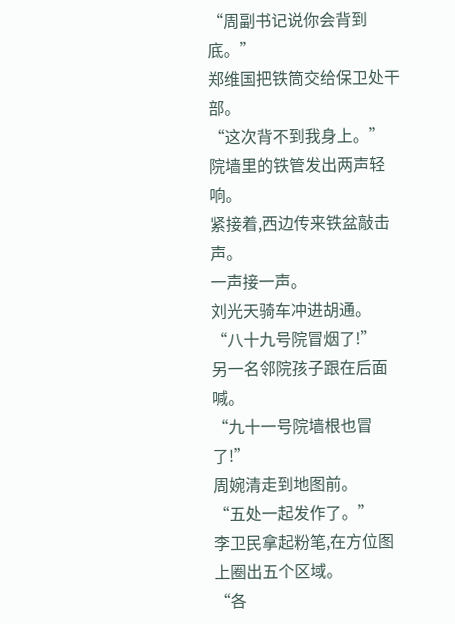“周副书记说你会背到底。”
郑维国把铁筒交给保卫处干部。
“这次背不到我身上。”
院墙里的铁管发出两声轻响。
紧接着,西边传来铁盆敲击声。
一声接一声。
刘光天骑车冲进胡通。
“八十九号院冒烟了!”
另一名邻院孩子跟在后面喊。
“九十一号院墙根也冒了!”
周婉清走到地图前。
“五处一起发作了。”
李卫民拿起粉笔,在方位图上圈出五个区域。
“各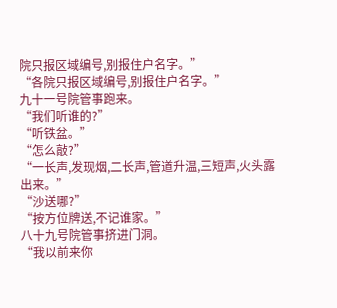院只报区域编号,别报住户名字。”
“各院只报区域编号,别报住户名字。”
九十一号院管事跑来。
“我们听谁的?”
“听铁盆。”
“怎么敲?”
“一长声,发现烟,二长声,管道升温,三短声,火头露出来。”
“沙送哪?”
“按方位牌送,不记谁家。”
八十九号院管事挤进门洞。
“我以前来你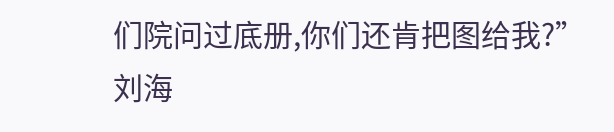们院问过底册,你们还肯把图给我?”
刘海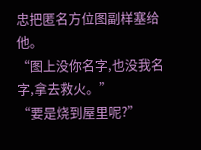忠把匿名方位图副样塞给他。
“图上没你名字,也没我名字,拿去救火。”
“要是烧到屋里呢?”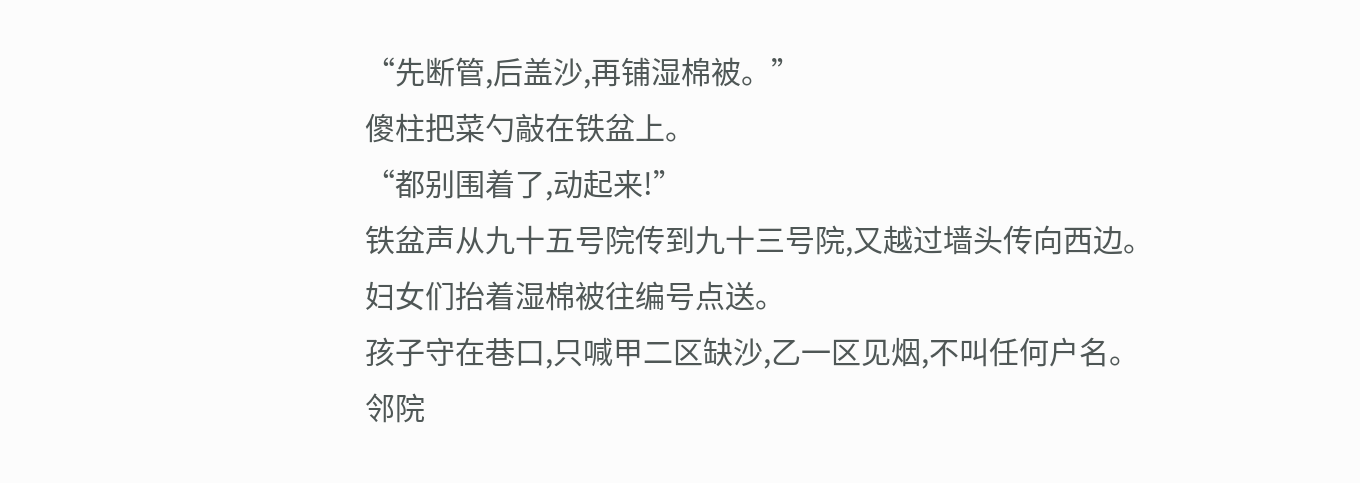“先断管,后盖沙,再铺湿棉被。”
傻柱把菜勺敲在铁盆上。
“都别围着了,动起来!”
铁盆声从九十五号院传到九十三号院,又越过墙头传向西边。
妇女们抬着湿棉被往编号点送。
孩子守在巷口,只喊甲二区缺沙,乙一区见烟,不叫任何户名。
邻院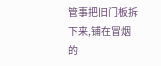管事把旧门板拆下来,铺在冒烟的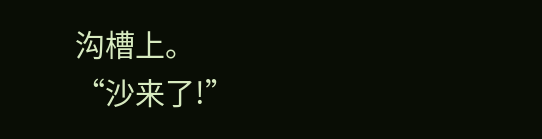沟槽上。
“沙来了!”